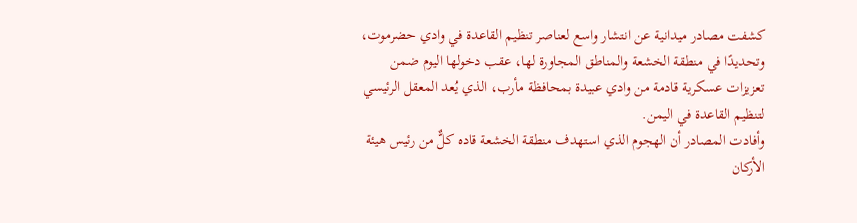كشفت مصادر ميدانية عن انتشار واسع لعناصر تنظيم القاعدة في وادي حضرموت، وتحديدًا في منطقة الخشعة والمناطق المجاورة لها، عقب دخولها اليوم ضمن تعزيزات عسكرية قادمة من وادي عبيدة بمحافظة مأرب، الذي يُعد المعقل الرئيسي لتنظيم القاعدة في اليمن.
وأفادت المصادر أن الهجوم الذي استهدف منطقة الخشعة قاده كلٌّ من رئيس هيئة الأركان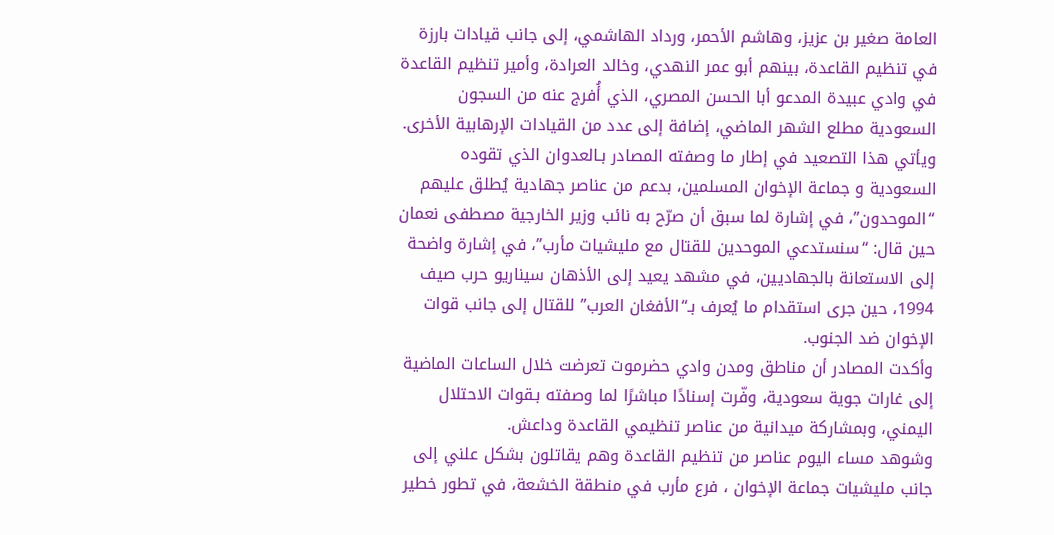العامة صغير بن عزيز، وهاشم الأحمر، ورداد الهاشمي، إلى جانب قيادات بارزة في تنظيم القاعدة، بينهم أبو عمر النهدي، وخالد العرادة، وأمير تنظيم القاعدة في وادي عبيدة المدعو أبا الحسن المصري، الذي أُفرج عنه من السجون السعودية مطلع الشهر الماضي، إضافة إلى عدد من القيادات الإرهابية الأخرى.
ويأتي هذا التصعيد في إطار ما وصفته المصادر بـالعدوان الذي تقوده السعودية و جماعة الإخوان المسلمين، بدعم من عناصر جهادية يُطلق عليهم “الموحدون”، في إشارة لما سبق أن صرّح به نائب وزير الخارجية مصطفى نعمان حين قال: “سنستدعي الموحدين للقتال مع مليشيات مأرب”، في إشارة واضحة إلى الاستعانة بالجهاديين، في مشهد يعيد إلى الأذهان سيناريو حرب صيف 1994، حين جرى استقدام ما يُعرف بـ“الأفغان العرب” للقتال إلى جانب قوات الإخوان ضد الجنوب.
وأكدت المصادر أن مناطق ومدن وادي حضرموت تعرضت خلال الساعات الماضية إلى غارات جوية سعودية، وفّرت إسنادًا مباشرًا لما وصفته بـقوات الاحتلال اليمني، وبمشاركة ميدانية من عناصر تنظيمي القاعدة وداعش.
وشوهد مساء اليوم عناصر من تنظيم القاعدة وهم يقاتلون بشكل علني إلى جانب مليشيات جماعة الإخوان ، فرع مأرب في منطقة الخشعة، في تطور خطير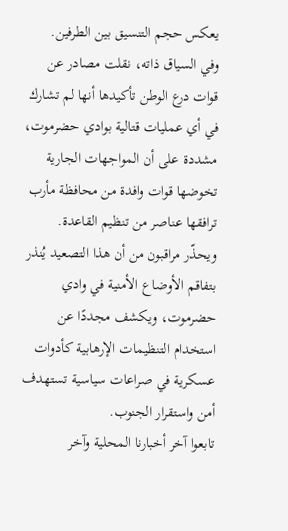يعكس حجم التنسيق بين الطرفين.
وفي السياق ذاته، نقلت مصادر عن قوات درع الوطن تأكيدها أنها لم تشارك في أي عمليات قتالية بوادي حضرموت، مشددة على أن المواجهات الجارية تخوضها قوات وافدة من محافظة مأرب ترافقها عناصر من تنظيم القاعدة.
ويحذّر مراقبون من أن هذا التصعيد يُنذر بتفاقم الأوضاع الأمنية في وادي حضرموت، ويكشف مجددًا عن استخدام التنظيمات الإرهابية كأدوات عسكرية في صراعات سياسية تستهدف أمن واستقرار الجنوب.
تابعوا آخر أخبارنا المحلية وآخر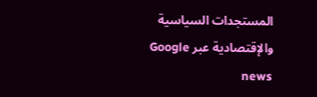المستجدات السياسية والإقتصادية عبر Google news